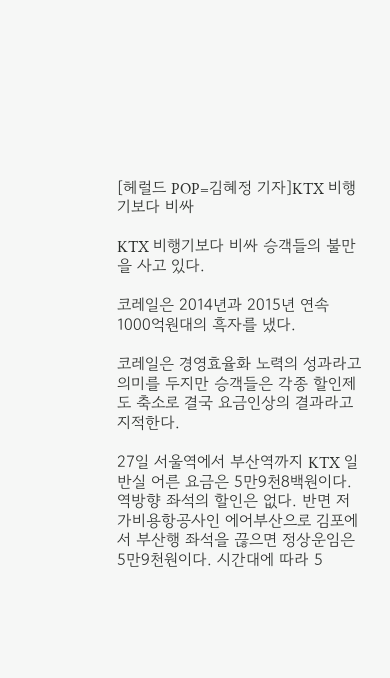[헤럴드 POP=김혜정 기자]KTX 비행기보다 비싸

KTX 비행기보다 비싸 승객들의 불만을 사고 있다.

코레일은 2014년과 2015년 연속 1000억원대의 흑자를 냈다.

코레일은 경영효율화 노력의 성과라고 의미를 두지만 승객들은 각종 할인제도 축소로 결국 요금인상의 결과라고 지적한다.

27일 서울역에서 부산역까지 KTX 일반실 어른 요금은 5만9천8백원이다. 역방향 좌석의 할인은 없다. 반면 저가비용항공사인 에어부산으로 김포에서 부산행 좌석을 끊으면 정상운임은 5만9천원이다. 시간대에 따라 5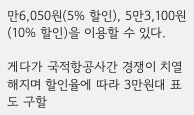만6,050원(5% 할인), 5만3,100원(10% 할인)을 이용할 수 있다.

게다가 국적항공사간 경쟁이 치열해지며 할인율에 따라 3만원대 표도 구할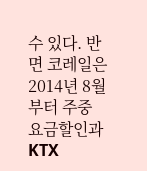수 있다. 반면 코레일은 2014년 8월부터 주중 요금할인과 KTX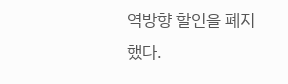역방향 할인을 폐지했다.